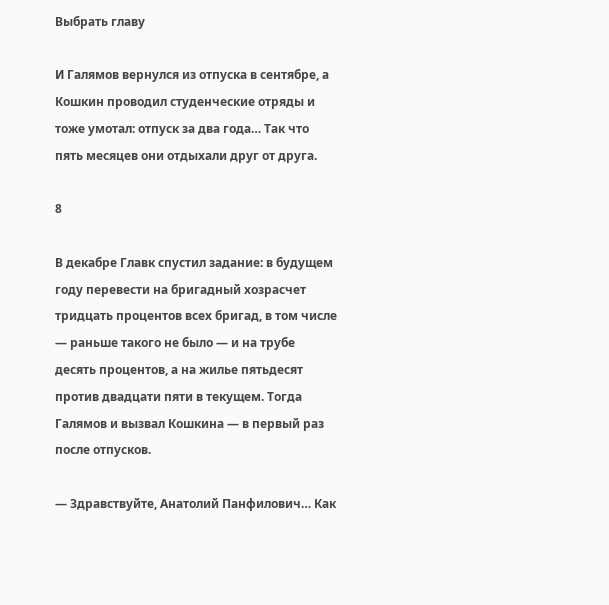Выбрать главу

И Галямов вернулся из отпуска в сентябре, а Кошкин проводил студенческие отряды и тоже умотал: отпуск за два года… Так что пять месяцев они отдыхали друг от друга.

8

В декабре Главк спустил задание: в будущем году перевести на бригадный хозрасчет тридцать процентов всех бригад, в том числе — раньше такого не было — и на трубе десять процентов, а на жилье пятьдесят против двадцати пяти в текущем. Тогда Галямов и вызвал Кошкина — в первый раз после отпусков.

— Здравствуйте, Анатолий Панфилович… Как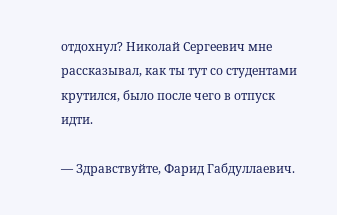отдохнул? Николай Сергеевич мне рассказывал, как ты тут со студентами крутился, было после чего в отпуск идти.

— Здравствуйте, Фарид Габдуллаевич.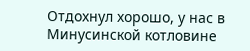Отдохнул хорошо, у нас в Минусинской котловине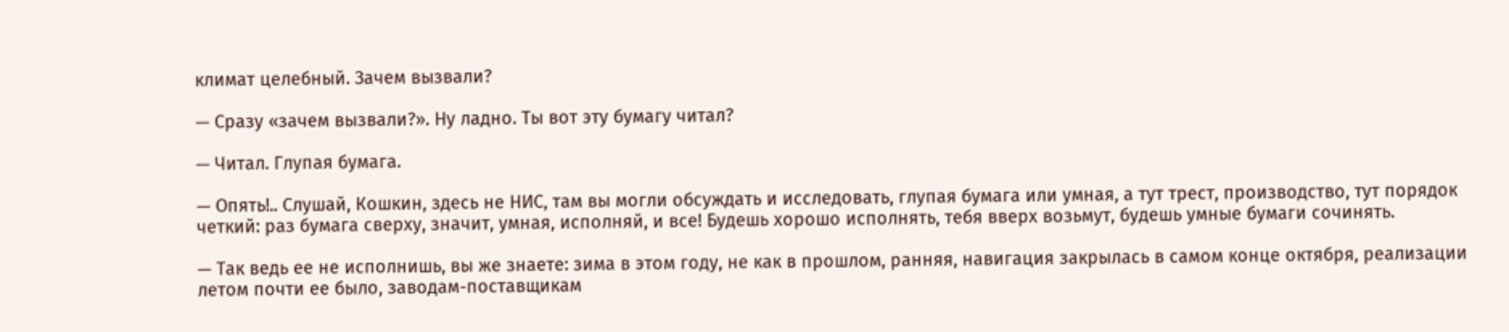климат целебный. Зачем вызвали?

— Сразу «зачем вызвали?». Ну ладно. Ты вот эту бумагу читал?

— Читал. Глупая бумага.

— Опять!.. Слушай, Кошкин, здесь не НИС, там вы могли обсуждать и исследовать, глупая бумага или умная, а тут трест, производство, тут порядок четкий: раз бумага сверху, значит, умная, исполняй, и все! Будешь хорошо исполнять, тебя вверх возьмут, будешь умные бумаги сочинять.

— Так ведь ее не исполнишь, вы же знаете: зима в этом году, не как в прошлом, ранняя, навигация закрылась в самом конце октября, реализации летом почти ее было, заводам-поставщикам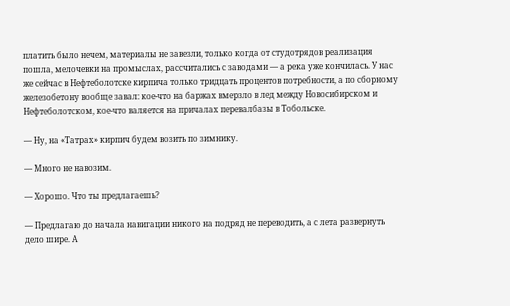платить было нечем, материалы не завезли, только когда от студотрядов реализация пошла, мелочевки на промыслах, рассчитались с заводами — а река уже кончилась. У нас же сейчас в Нефтеболотске кирпича только тридцать процентов потребности, а по сборному железобетону вообще завал: кое-что на баржах вмерзло в лед между Новосибирском и Нефтеболотском, кое-что валяется на причалах перевалбазы в Тобольске.

— Ну, на «Татрах» кирпич будем возить по зимнику.

— Много не навозим.

— Хорошо. Что ты предлагаешь?

— Предлагаю до начала навигации никого на подряд не переводить, а с лета развернуть дело шире. А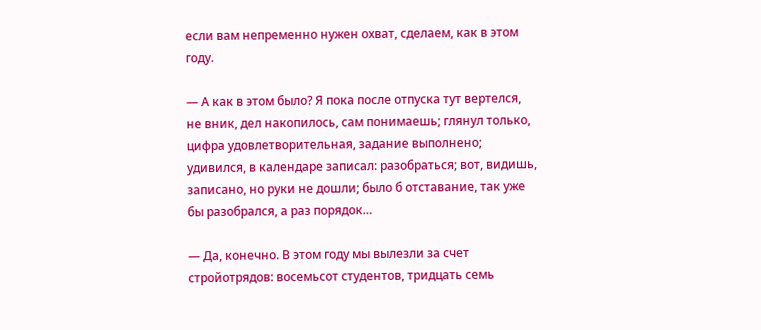если вам непременно нужен охват, сделаем, как в этом году.

— А как в этом было? Я пока после отпуска тут вертелся, не вник, дел накопилось, сам понимаешь; глянул только, цифра удовлетворительная, задание выполнено; удивился, в календаре записал: разобраться; вот, видишь, записано, но руки не дошли; было б отставание, так уже бы разобрался, а раз порядок…

— Да, конечно. В этом году мы вылезли за счет стройотрядов: восемьсот студентов, тридцать семь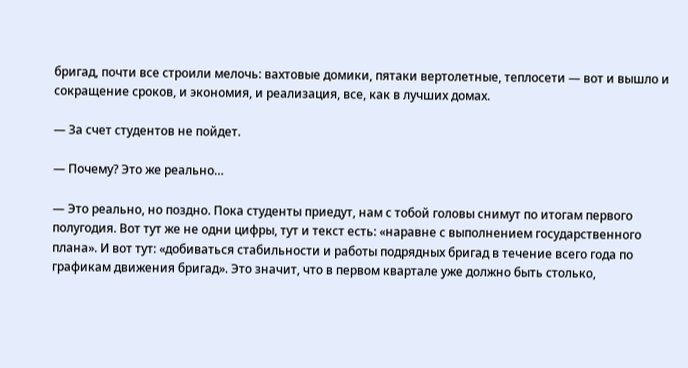бригад, почти все строили мелочь: вахтовые домики, пятаки вертолетные, теплосети — вот и вышло и сокращение сроков, и экономия, и реализация, все, как в лучших домах.

— За счет студентов не пойдет.

— Почему? Это же реально…

— Это реально, но поздно. Пока студенты приедут, нам с тобой головы снимут по итогам первого полугодия. Вот тут же не одни цифры, тут и текст есть: «наравне с выполнением государственного плана». И вот тут: «добиваться стабильности и работы подрядных бригад в течение всего года по графикам движения бригад». Это значит, что в первом квартале уже должно быть столько,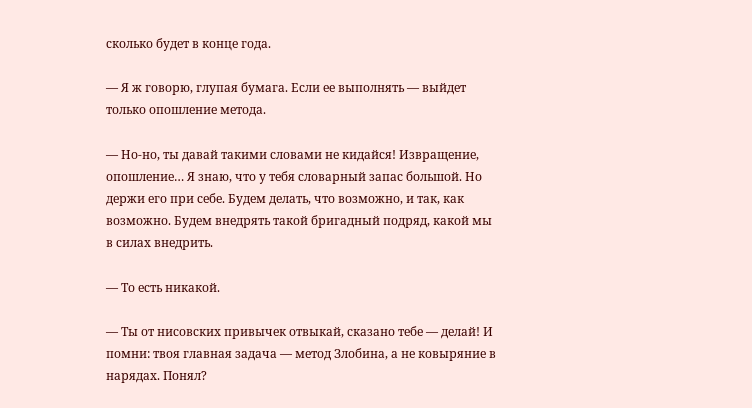сколько будет в конце года.

— Я ж говорю, глупая бумага. Если ее выполнять — выйдет только опошление метода.

— Но-но, ты давай такими словами не кидайся! Извращение, опошление… Я знаю, что у тебя словарный запас большой. Но держи его при себе. Будем делать, что возможно, и так, как возможно. Будем внедрять такой бригадный подряд, какой мы в силах внедрить.

— То есть никакой.

— Ты от нисовских привычек отвыкай, сказано тебе — делай! И помни: твоя главная задача — метод Злобина, а не ковыряние в нарядах. Понял?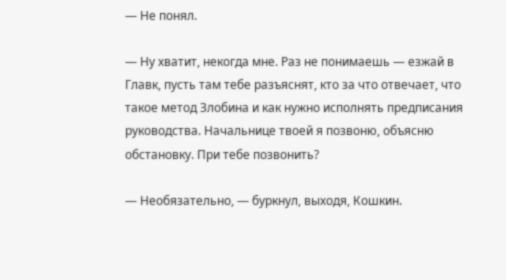— Не понял.

— Ну хватит, некогда мне. Раз не понимаешь — езжай в Главк, пусть там тебе разъяснят, кто за что отвечает, что такое метод Злобина и как нужно исполнять предписания руководства. Начальнице твоей я позвоню, объясню обстановку. При тебе позвонить?

— Необязательно, — буркнул, выходя, Кошкин.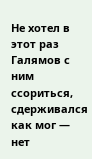Не хотел в этот раз Галямов с ним ссориться, сдерживался как мог — нет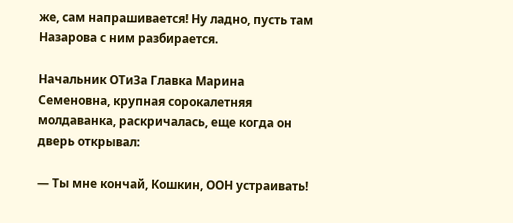же, сам напрашивается! Ну ладно, пусть там Назарова с ним разбирается.

Начальник ОТиЗа Главка Марина Семеновна, крупная сорокалетняя молдаванка, раскричалась, еще когда он дверь открывал:

— Ты мне кончай, Кошкин, ООН устраивать!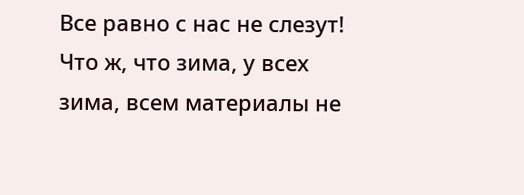Все равно с нас не слезут! Что ж, что зима, у всех зима, всем материалы не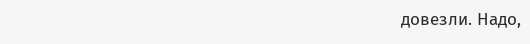довезли. Надо,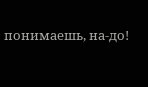понимаешь, на-до!